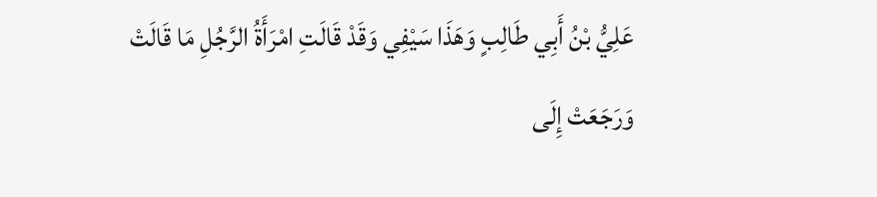عَلِيُّ بْنُ أَبِي طَالِبٍ وَهَذَا سَيْفِي وَقَدْ قَالَتِ امْرَأَةُ الرَّجُلِ مَا قَالَتْ وَرَجَعَتْ إِلَى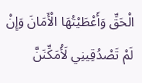الْحَقِّ وَأَعْطَيْتُهَا الْأَمَانَ وَإِنْ لَمْ تَصْدُقِينِي لَأُمَكِّنَنَّ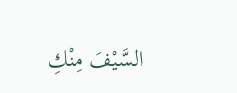السَّيْفَ مِنْكِ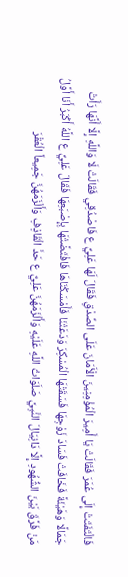فَالْتَفَتَتْ إِلَى عُمَرَ فَقَالَتْ يَا أَمِيرَ الْمُؤْمِنِينَ الْأَمَانَ عَلَى الصِّدْقِ فَقَالَ لَهَا عَلِيٌّ ع فَاصْدُقِي فَقَالَتْ لَا وَاللَّهِ إِلَّا أَنَّهَا رَأَتْ جَمَالًا وَهَيْئَةً فَخَافَتْ فَسَادَ زَوْجِهَا فَسَقَتْهَا الْمُسْكِرَ وَدَعَتْنَا فَأَمْسَكْنَاهَا فَافْتَضَّتْهَا بِإِصْبَعِهَا فَقَالَ عَلِيٌّ ع اللَّهُ أَكْبَرُ أَنَا أَوَّلُ مَنْ فَرَّقَ بَيْنَ الشُّهُودِ إِلَّا دَانِيَالَ النَّبِيَّ صَلَوَاتُ اللَّهِ عَلَيْهِ وَأَلْزَمَهُنَّ عَلِيٌّ ع حَدَّ الْقَاذِفِ وَأَلْزَمَهُنَّ جَمِيعاً الْعُقْرَ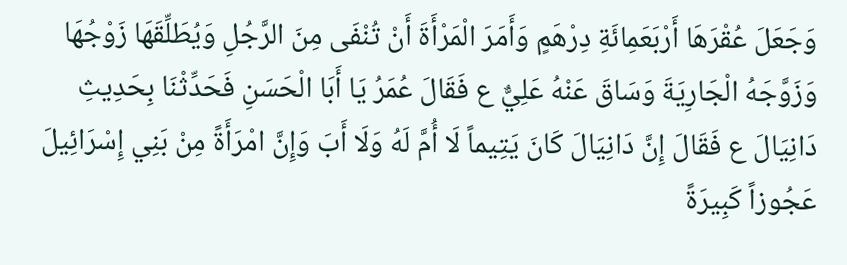وَجَعَلَ عُقْرَهَا أَرْبَعَمِائَةِ دِرْهَمٍ وَأَمَرَ الْمَرْأَةَ أَنْ تُنْفَى مِنَ الرَّجُلِ وَيُطَلِّقَهَا زَوْجُهَا وَزَوَّجَهُ الْجَارِيَةَ وَسَاقَ عَنْهُ عَلِيٌّ ع فَقَالَ عُمَرُ يَا أَبَا الْحَسَنِ فَحَدِّثْنَا بِحَدِيثِ دَانِيَالَ ع فَقَالَ إِنَّ دَانِيَالَ كَانَ يَتِيماً لَا أُمَّ لَهُ وَلَا أَبَ وَإِنَّ امْرَأَةً مِنْ بَنِي إِسْرَائِيلَ عَجُوزاً كَبِيرَةً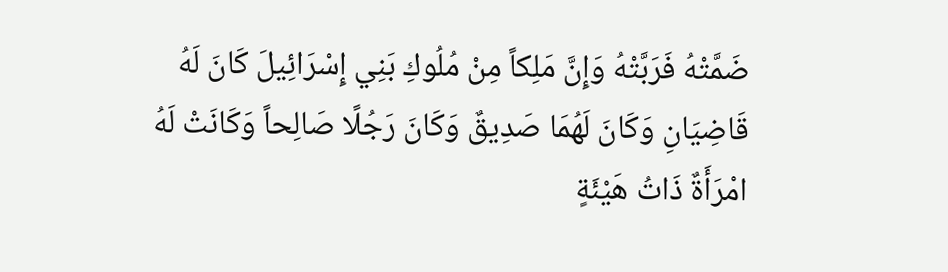ضَمَّتْهُ فَرَبَّتْهُ وَإِنَّ مَلِكاً مِنْ مُلُوكِ بَنِي إِسْرَائِيلَ كَانَ لَهُ قَاضِيَانِ وَكَانَ لَهُمَا صَدِيقٌ وَكَانَ رَجُلًا صَالِحاً وَكَانَتْ لَهُ امْرَأَةٌ ذَاتُ هَيْئَةٍ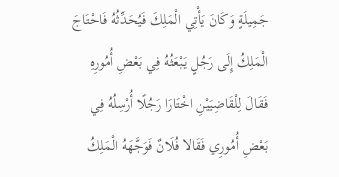جَمِيلَةٍ وَكَانَ يَأْتِي الْمَلِكَ فَيُحَدِّثُهُ فَاحْتَاجَ الْمَلِكُ إِلَى رَجُلٍ يَبْعَثُهُ فِي بَعْضِ أُمُورِهِ فَقَالَ لِلْقَاضِيَيْنِ اخْتَارَا رَجُلًا أُرْسِلُهُ فِي بَعْضِ أُمُورِي فَقَالا فُلَانٌ فَوَجَّهَهُ الْمَلِكُ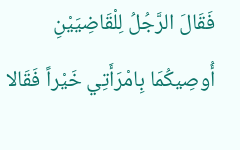فَقَالَ الرَّجُلُ لِلْقَاضِيَيْنِ أُوصِيكُمَا بِامْرَأَتِي خَيْراً فَقَالا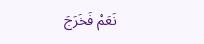نَعَمْ فَخَرَجَ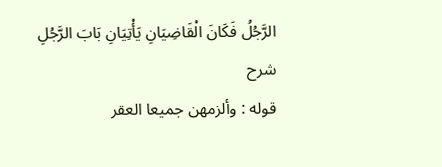الرَّجُلُ فَكَانَ الْقَاضِيَانِ يَأْتِيَانِ بَابَ الرَّجُلِ
شرح
قوله : وألزمهن جميعا العقر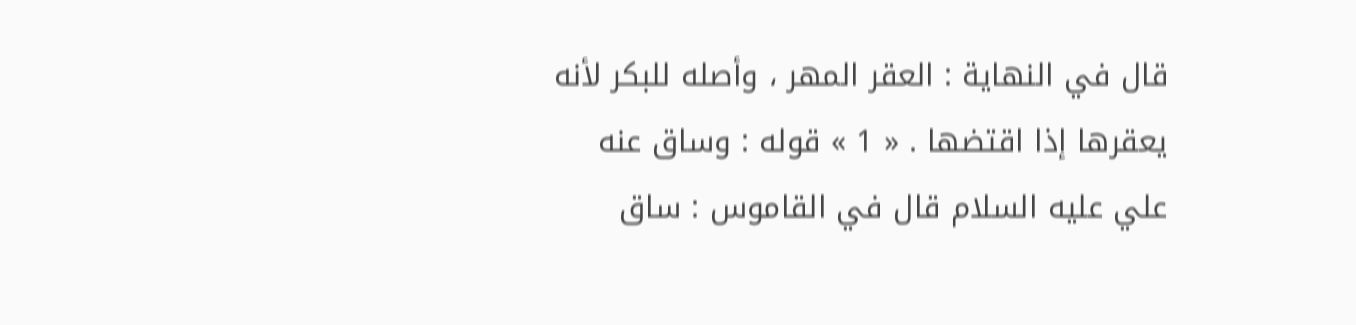قال في النهاية : العقر المهر ، وأصله للبكر لأنه يعقرها إذا اقتضها . « 1 » قوله : وساق عنه علي عليه السلام قال في القاموس : ساق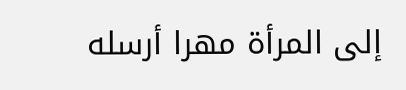إلى المرأة مهرا أرسله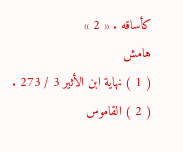كأساقه . « 2 »
هامش
( 1 ) نهاية ابن الأثير 3 / 273 .
( 2 ) القاموس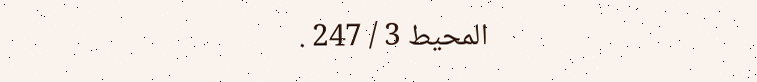المحيط 3 / 247 .